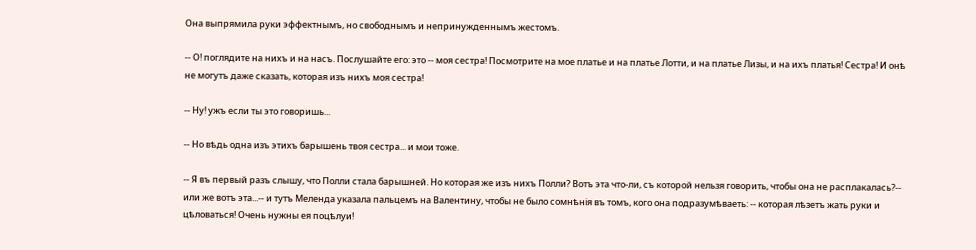Она выпрямила руки эффектнымъ, но свободнымъ и непринужденнымъ жестомъ.

-- О! поглядите на нихъ и на насъ. Послушайте его: это -- моя сестра! Посмотрите на мое платье и на платье Лотти, и на платье Лизы, и на ихъ платья! Сестра! И онѣ не могутъ даже сказать, которая изъ нихъ моя сестра!

-- Ну! ужъ если ты это говоришь...

-- Но вѣдь одна изъ этихъ барышень твоя сестра... и мои тоже.

-- Я въ первый разъ слышу, что Полли стала барышней. Но которая же изъ нихъ Полли? Вотъ эта что-ли, съ которой нельзя говорить, чтобы она не расплакалась?-- или же вотъ эта...-- и тутъ Меленда указала пальцемъ на Валентину, чтобы не было сомнѣнія въ томъ, кого она подразумѣваеть: -- которая лѣзетъ жать руки и цѣловаться! Очень нужны ея поцѣлуи!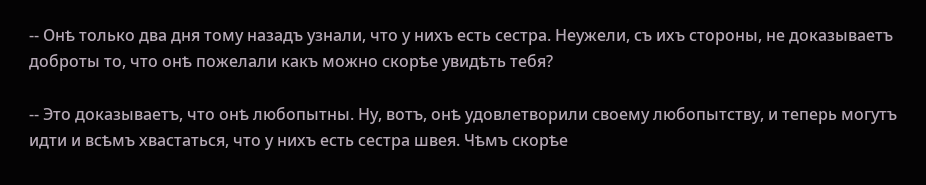-- Онѣ только два дня тому назадъ узнали, что у нихъ есть сестра. Неужели, съ ихъ стороны, не доказываетъ доброты то, что онѣ пожелали какъ можно скорѣе увидѣть тебя?

-- Это доказываетъ, что онѣ любопытны. Ну, вотъ, онѣ удовлетворили своему любопытству, и теперь могутъ идти и всѣмъ хвастаться, что у нихъ есть сестра швея. Чѣмъ скорѣе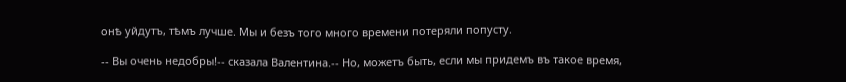онѣ уйдутъ, тѣмъ лучше. Мы и безъ того много времени потеряли попусту.

-- Вы очень недобры!-- сказала Валентина.-- Но, можетъ быть, если мы придемъ въ такое время,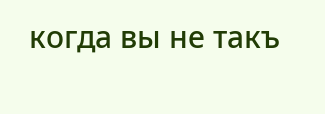когда вы не такъ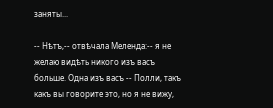заняты...

-- Нѣтъ,-- отвѣчала Меленда:-- я не желаю видѣть никого изъ васъ больше. Одна изъ васъ -- Полли, такъ какъ вы говорите это, но я не вижу,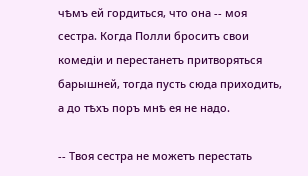чѣмъ ей гордиться, что она -- моя сестра. Когда Полли броситъ свои комедіи и перестанетъ притворяться барышней, тогда пусть сюда приходить, а до тѣхъ поръ мнѣ ея не надо.

-- Твоя сестра не можетъ перестать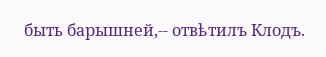быть барышней,-- отвѣтилъ Клодъ.